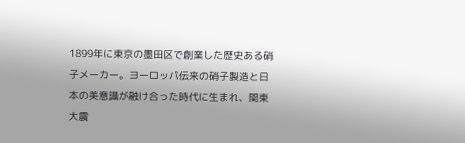1899年に東京の墨田区で創業した歴史ある硝子メーカー。ヨーロッパ伝来の硝子製造と日本の美意識が融け合った時代に生まれ、関東大震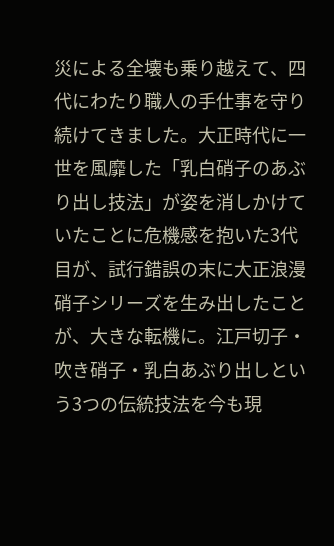災による全壊も乗り越えて、四代にわたり職人の手仕事を守り続けてきました。大正時代に一世を風靡した「乳白硝子のあぶり出し技法」が姿を消しかけていたことに危機感を抱いた3代目が、試行錯誤の末に大正浪漫硝子シリーズを生み出したことが、大きな転機に。江戸切子・吹き硝子・乳白あぶり出しという3つの伝統技法を今も現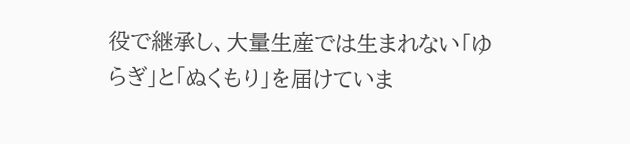役で継承し、大量生産では生まれない「ゆらぎ」と「ぬくもり」を届けていま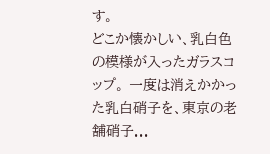す。
どこか懐かしい、乳白色の模様が入ったガラスコップ。 一度は消えかかった乳白硝子を、東京の老舗硝子...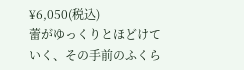¥6,050(税込)
蕾がゆっくりとほどけていく、その手前のふくら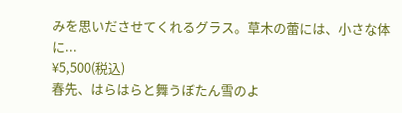みを思いださせてくれるグラス。草木の蕾には、小さな体に...
¥5,500(税込)
春先、はらはらと舞うぼたん雪のよ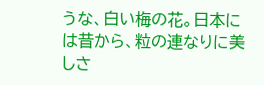うな、白い梅の花。日本には昔から、粒の連なりに美しさ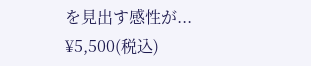を見出す感性が...
¥5,500(税込)